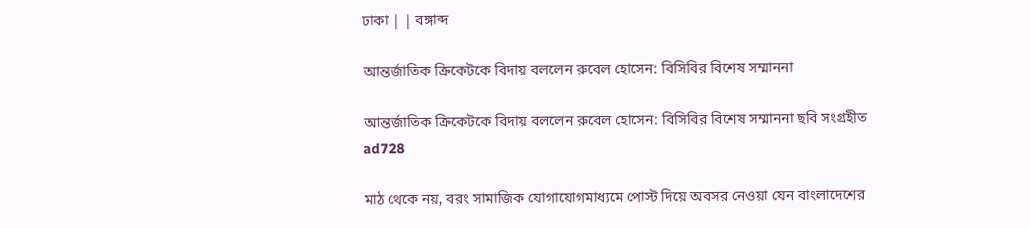ঢাকা | | বঙ্গাব্দ

আন্তর্জাতিক ক্রিকেটকে বিদায় বললেন রুবেল হোসেন: বিসিবির বিশেষ সম্মাননা

আন্তর্জাতিক ক্রিকেটকে বিদায় বললেন রুবেল হোসেন: বিসিবির বিশেষ সম্মাননা ছবি সংগ্রহীত
ad728

মাঠ থেকে নয়, বরং সামাজিক যোগাযোগমাধ্যমে পোস্ট দিয়ে অবসর নেওয়া যেন বাংলাদেশের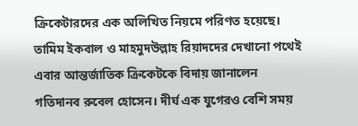ক্রিকেটারদের এক অলিখিত নিয়মে পরিণত হয়েছে। তামিম ইকবাল ও মাহমুদউল্লাহ রিয়াদদের দেখানো পথেই এবার আন্তর্জাতিক ক্রিকেটকে বিদায় জানালেন গতিদানব রুবেল হোসেন। দীর্ঘ এক যুগেরও বেশি সময়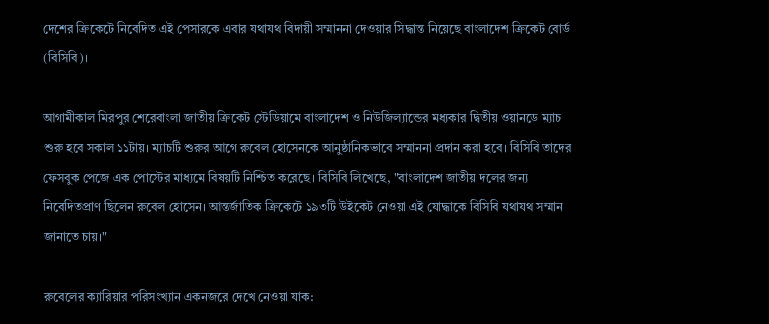দেশের ক্রিকেটে নিবেদিত এই পেসারকে এবার যথাযথ বিদায়ী সম্মাননা দেওয়ার সিদ্ধান্ত নিয়েছে বাংলাদেশ ক্রিকেট বোর্ড (বিসিবি)।

আগামীকাল মিরপুর শেরেবাংলা জাতীয় ক্রিকেট স্টেডিয়ামে বাংলাদেশ ও নিউজিল্যান্ডের মধ্যকার দ্বিতীয় ওয়ানডে ম্যাচ শুরু হবে সকাল ১১টায়। ম্যাচটি শুরুর আগে রুবেল হোসেনকে আনুষ্ঠানিকভাবে সম্মাননা প্রদান করা হবে। বিসিবি তাদের ফেসবুক পেজে এক পোস্টের মাধ্যমে বিষয়টি নিশ্চিত করেছে। বিসিবি লিখেছে, "বাংলাদেশ জাতীয় দলের জন্য নিবেদিতপ্রাণ ছিলেন রুবেল হোসেন। আন্তর্জাতিক ক্রিকেটে ১৯৩টি উইকেট নেওয়া এই যোদ্ধাকে বিসিবি যথাযথ সম্মান জানাতে চায়।"

রুবেলের ক্যারিয়ার পরিসংখ্যান একনজরে দেখে নেওয়া যাক: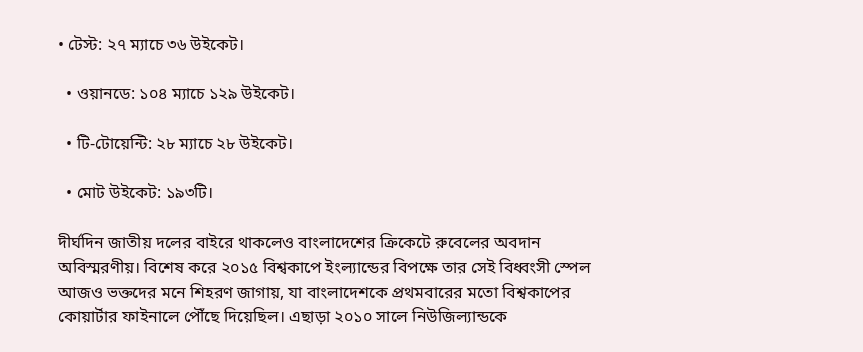• টেস্ট: ২৭ ম্যাচে ৩৬ উইকেট।

  • ওয়ানডে: ১০৪ ম্যাচে ১২৯ উইকেট।

  • টি-টোয়েন্টি: ২৮ ম্যাচে ২৮ উইকেট।

  • মোট উইকেট: ১৯৩টি।

দীর্ঘদিন জাতীয় দলের বাইরে থাকলেও বাংলাদেশের ক্রিকেটে রুবেলের অবদান অবিস্মরণীয়। বিশেষ করে ২০১৫ বিশ্বকাপে ইংল্যান্ডের বিপক্ষে তার সেই বিধ্বংসী স্পেল আজও ভক্তদের মনে শিহরণ জাগায়, যা বাংলাদেশকে প্রথমবারের মতো বিশ্বকাপের কোয়ার্টার ফাইনালে পৌঁছে দিয়েছিল। এছাড়া ২০১০ সালে নিউজিল্যান্ডকে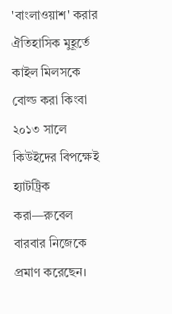'বাংলাওয়াশ' করার ঐতিহাসিক মুহূর্তে কাইল মিলসকে বোল্ড করা কিংবা ২০১৩ সালে কিউইদের বিপক্ষেই হ্যাটট্রিক করা—রুবেল বারবার নিজেকে প্রমাণ করেছেন।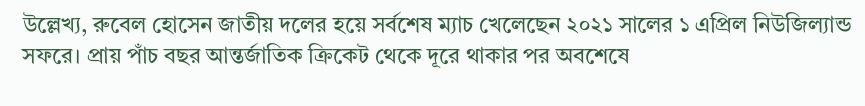উল্লেখ্য, রুবেল হোসেন জাতীয় দলের হয়ে সর্বশেষ ম্যাচ খেলেছেন ২০২১ সালের ১ এপ্রিল নিউজিল্যান্ড সফরে। প্রায় পাঁচ বছর আন্তর্জাতিক ক্রিকেট থেকে দূরে থাকার পর অবশেষে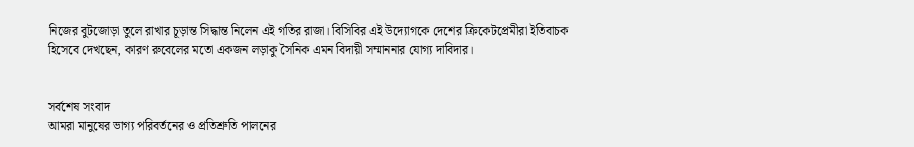নিজের বুটজোড়া তুলে রাখার চূড়ান্ত সিদ্ধান্ত নিলেন এই গতির রাজা। বিসিবির এই উদ্যোগকে দেশের ক্রিকেটপ্রেমীরা ইতিবাচক হিসেবে দেখছেন, কারণ রুবেলের মতো একজন লড়াকু সৈনিক এমন বিদায়ী সম্মাননার যোগ্য দাবিদার।


সর্বশেষ সংবাদ
আমরা মানুষের ভাগ্য পরিবর্তনের ও প্রতিশ্রুতি পালনের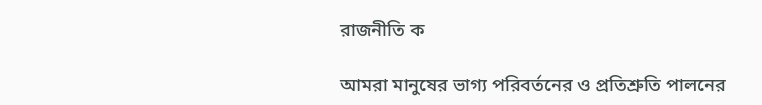রাজনীতি ক

আমরা মানুষের ভাগ্য পরিবর্তনের ও প্রতিশ্রুতি পালনের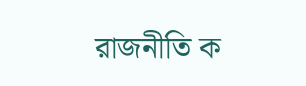রাজনীতি ক